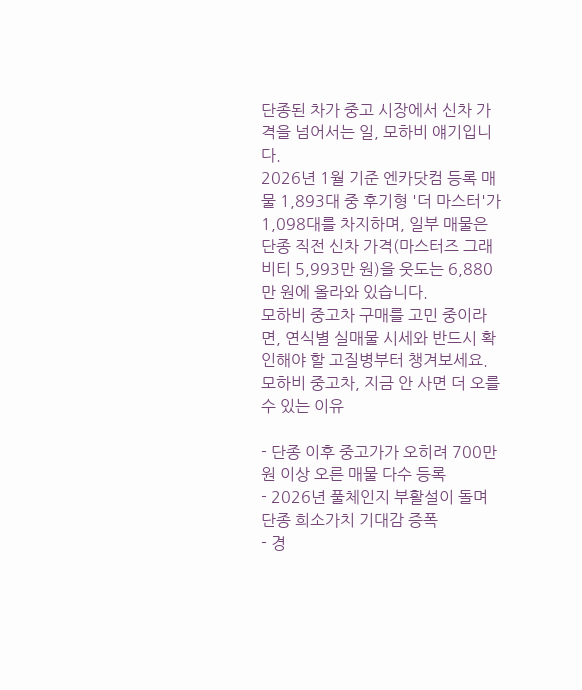단종된 차가 중고 시장에서 신차 가격을 넘어서는 일, 모하비 얘기입니다.
2026년 1월 기준 엔카닷컴 등록 매물 1,893대 중 후기형 '더 마스터'가 1,098대를 차지하며, 일부 매물은 단종 직전 신차 가격(마스터즈 그래비티 5,993만 원)을 웃도는 6,880만 원에 올라와 있습니다.
모하비 중고차 구매를 고민 중이라면, 연식별 실매물 시세와 반드시 확인해야 할 고질병부터 챙겨보세요.
모하비 중고차, 지금 안 사면 더 오를 수 있는 이유

- 단종 이후 중고가가 오히려 700만 원 이상 오른 매물 다수 등록
- 2026년 풀체인지 부활설이 돌며 단종 희소가치 기대감 증폭
- 경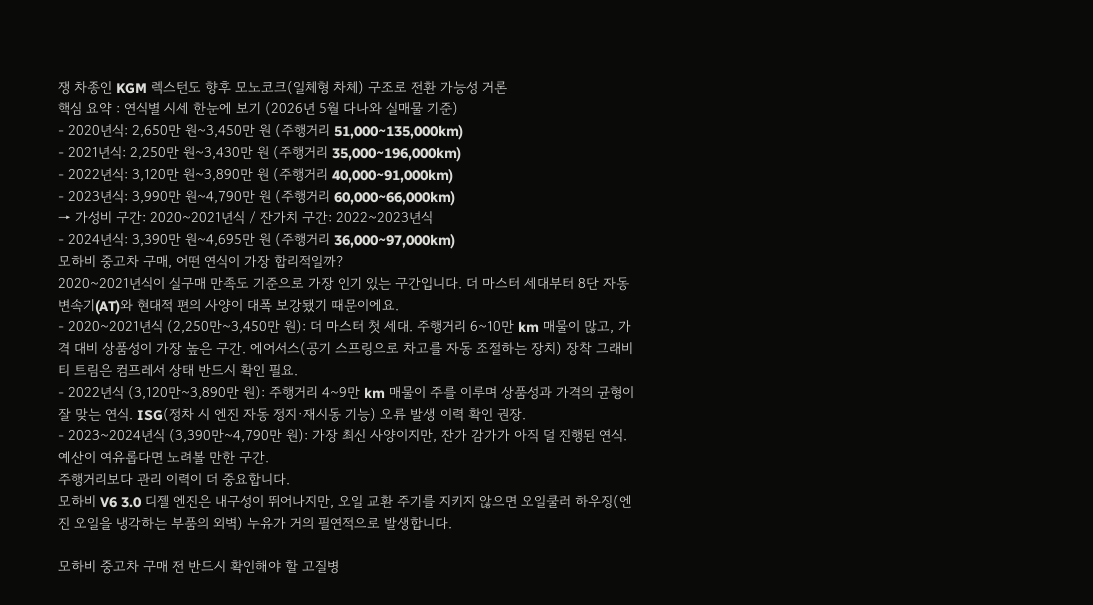쟁 차종인 KGM 렉스턴도 향후 모노코크(일체형 차체) 구조로 전환 가능성 거론
핵심 요약 : 연식별 시세 한눈에 보기 (2026년 5월 다나와 실매물 기준)
- 2020년식: 2,650만 원~3,450만 원 (주행거리 51,000~135,000km)
- 2021년식: 2,250만 원~3,430만 원 (주행거리 35,000~196,000km)
- 2022년식: 3,120만 원~3,890만 원 (주행거리 40,000~91,000km)
- 2023년식: 3,990만 원~4,790만 원 (주행거리 60,000~66,000km)
→ 가성비 구간: 2020~2021년식 / 잔가치 구간: 2022~2023년식
- 2024년식: 3,390만 원~4,695만 원 (주행거리 36,000~97,000km)
모하비 중고차 구매, 어떤 연식이 가장 합리적일까?
2020~2021년식이 실구매 만족도 기준으로 가장 인기 있는 구간입니다. 더 마스터 세대부터 8단 자동변속기(AT)와 현대적 편의 사양이 대폭 보강됐기 때문이에요.
- 2020~2021년식 (2,250만~3,450만 원): 더 마스터 첫 세대. 주행거리 6~10만 km 매물이 많고, 가격 대비 상품성이 가장 높은 구간. 에어서스(공기 스프링으로 차고를 자동 조절하는 장치) 장착 그래비티 트림은 컴프레서 상태 반드시 확인 필요.
- 2022년식 (3,120만~3,890만 원): 주행거리 4~9만 km 매물이 주를 이루며 상품성과 가격의 균형이 잘 맞는 연식. ISG(정차 시 엔진 자동 정지·재시동 기능) 오류 발생 이력 확인 권장.
- 2023~2024년식 (3,390만~4,790만 원): 가장 최신 사양이지만, 잔가 감가가 아직 덜 진행된 연식. 예산이 여유롭다면 노려볼 만한 구간.
주행거리보다 관리 이력이 더 중요합니다.
모하비 V6 3.0 디젤 엔진은 내구성이 뛰어나지만, 오일 교환 주기를 지키지 않으면 오일쿨러 하우징(엔진 오일을 냉각하는 부품의 외벽) 누유가 거의 필연적으로 발생합니다.

모하비 중고차 구매 전 반드시 확인해야 할 고질병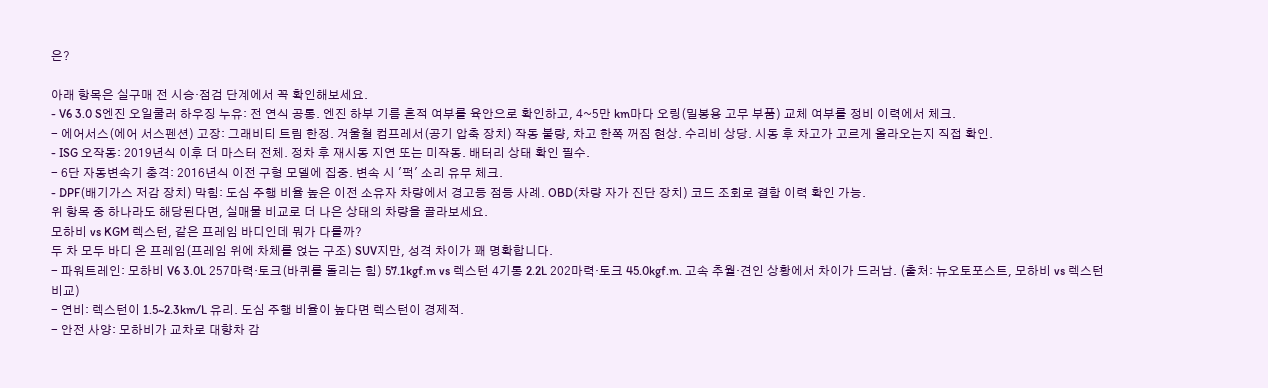은?

아래 항목은 실구매 전 시승·점검 단계에서 꼭 확인해보세요.
- V6 3.0 S엔진 오일쿨러 하우징 누유: 전 연식 공통. 엔진 하부 기름 흔적 여부를 육안으로 확인하고, 4~5만 km마다 오링(밀봉용 고무 부품) 교체 여부를 정비 이력에서 체크.
- 에어서스(에어 서스펜션) 고장: 그래비티 트림 한정. 겨울철 컴프레서(공기 압축 장치) 작동 불량, 차고 한쪽 꺼짐 현상. 수리비 상당. 시동 후 차고가 고르게 올라오는지 직접 확인.
- ISG 오작동: 2019년식 이후 더 마스터 전체. 정차 후 재시동 지연 또는 미작동. 배터리 상태 확인 필수.
- 6단 자동변속기 충격: 2016년식 이전 구형 모델에 집중. 변속 시 '퍽' 소리 유무 체크.
- DPF(배기가스 저감 장치) 막힘: 도심 주행 비율 높은 이전 소유자 차량에서 경고등 점등 사례. OBD(차량 자가 진단 장치) 코드 조회로 결함 이력 확인 가능.
위 항목 중 하나라도 해당된다면, 실매물 비교로 더 나은 상태의 차량을 골라보세요.
모하비 vs KGM 렉스턴, 같은 프레임 바디인데 뭐가 다를까?
두 차 모두 바디 온 프레임(프레임 위에 차체를 얹는 구조) SUV지만, 성격 차이가 꽤 명확합니다.
- 파워트레인: 모하비 V6 3.0L 257마력·토크(바퀴를 돌리는 힘) 57.1kgf.m vs 렉스턴 4기통 2.2L 202마력·토크 45.0kgf.m. 고속 추월·견인 상황에서 차이가 드러남. (출처: 뉴오토포스트, 모하비 vs 렉스턴 비교)
- 연비: 렉스턴이 1.5~2.3km/L 유리. 도심 주행 비율이 높다면 렉스턴이 경제적.
- 안전 사양: 모하비가 교차로 대향차 감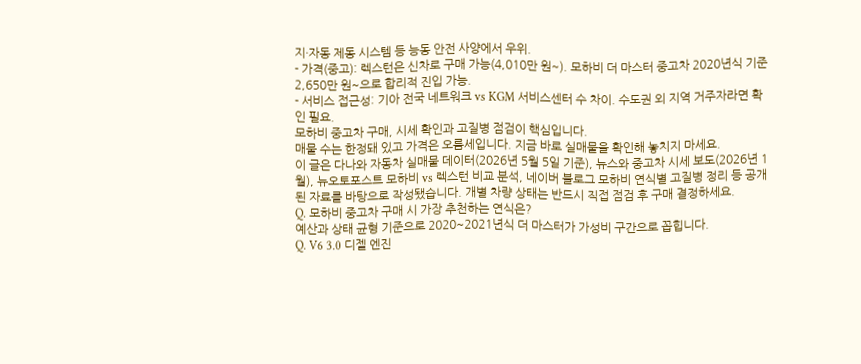지·자동 제동 시스템 등 능동 안전 사양에서 우위.
- 가격(중고): 렉스턴은 신차로 구매 가능(4,010만 원~). 모하비 더 마스터 중고차 2020년식 기준 2,650만 원~으로 합리적 진입 가능.
- 서비스 접근성: 기아 전국 네트워크 vs KGM 서비스센터 수 차이. 수도권 외 지역 거주자라면 확인 필요.
모하비 중고차 구매, 시세 확인과 고질병 점검이 핵심입니다.
매물 수는 한정돼 있고 가격은 오름세입니다. 지금 바로 실매물을 확인해 놓치지 마세요.
이 글은 다나와 자동차 실매물 데이터(2026년 5월 5일 기준), 뉴스와 중고차 시세 보도(2026년 1월), 뉴오토포스트 모하비 vs 렉스턴 비교 분석, 네이버 블로그 모하비 연식별 고질병 정리 등 공개된 자료를 바탕으로 작성됐습니다. 개별 차량 상태는 반드시 직접 점검 후 구매 결정하세요.
Q. 모하비 중고차 구매 시 가장 추천하는 연식은?
예산과 상태 균형 기준으로 2020~2021년식 더 마스터가 가성비 구간으로 꼽힙니다.
Q. V6 3.0 디젤 엔진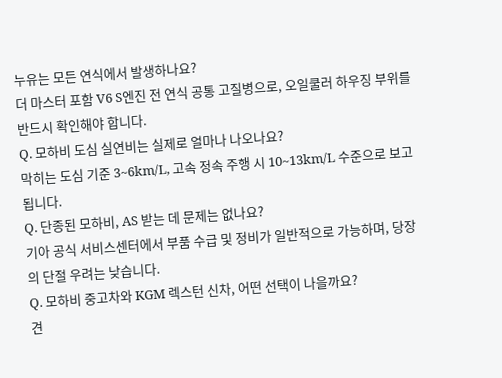누유는 모든 연식에서 발생하나요?
더 마스터 포함 V6 S엔진 전 연식 공통 고질병으로, 오일쿨러 하우징 부위를 반드시 확인해야 합니다.
Q. 모하비 도심 실연비는 실제로 얼마나 나오나요?
막히는 도심 기준 3~6km/L, 고속 정속 주행 시 10~13km/L 수준으로 보고됩니다.
Q. 단종된 모하비, AS 받는 데 문제는 없나요?
기아 공식 서비스센터에서 부품 수급 및 정비가 일반적으로 가능하며, 당장의 단절 우려는 낮습니다.
Q. 모하비 중고차와 KGM 렉스턴 신차, 어떤 선택이 나을까요?
견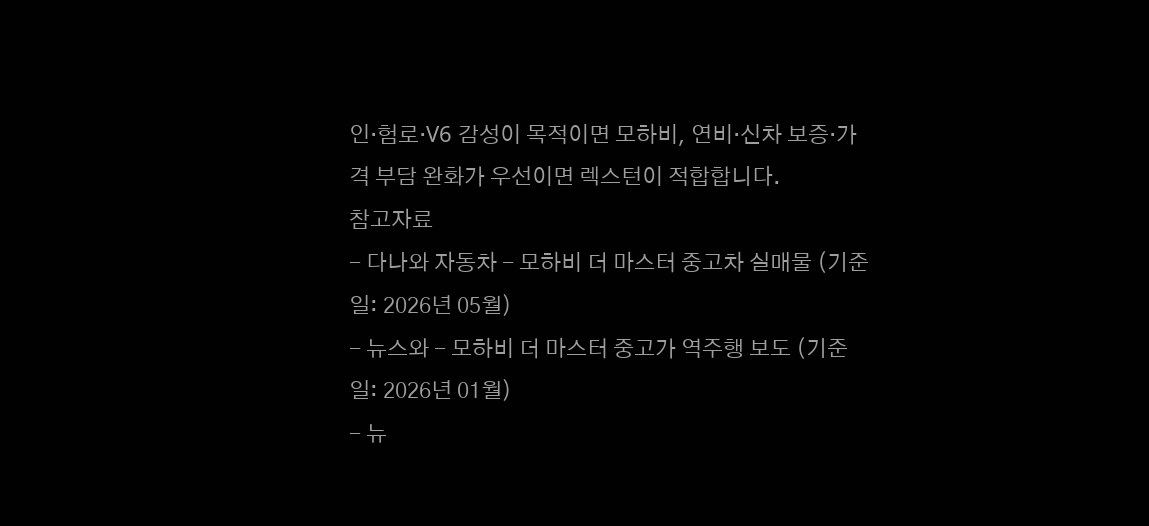인·험로·V6 감성이 목적이면 모하비, 연비·신차 보증·가격 부담 완화가 우선이면 렉스턴이 적합합니다.
참고자료
- 다나와 자동차 - 모하비 더 마스터 중고차 실매물 (기준일: 2026년 05월)
- 뉴스와 - 모하비 더 마스터 중고가 역주행 보도 (기준일: 2026년 01월)
- 뉴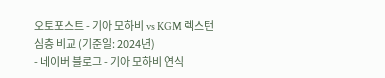오토포스트 - 기아 모하비 vs KGM 렉스턴 심층 비교 (기준일: 2024년)
- 네이버 블로그 - 기아 모하비 연식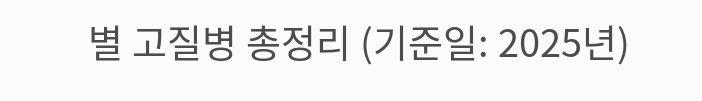별 고질병 총정리 (기준일: 2025년)